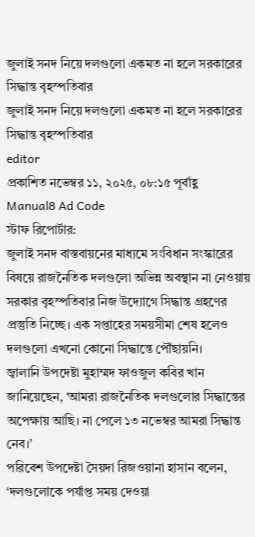জুলাই সনদ নিয়ে দলগুলো একমত না হলে সরকারের সিদ্ধান্ত বৃহস্পতিবার
জুলাই সনদ নিয়ে দলগুলো একমত না হলে সরকারের সিদ্ধান্ত বৃহস্পতিবার
editor
প্রকাশিত নভেম্বর ১১, ২০২৫, ০৮:১৫ পূর্বাহ্ণ
Manual8 Ad Code
স্টাফ রিপোর্টার:
জুলাই সনদ বাস্তবায়নের মাধ্যমে সংবিধান সংস্কারের বিষয়ে রাজনৈতিক দলগুলো অভিন্ন অবস্থান না নেওয়ায় সরকার বৃহস্পতিবার নিজ উদ্যোগে সিদ্ধান্ত গ্রহণের প্রস্তুতি নিচ্ছে। এক সপ্তাহের সময়সীমা শেষ হলেও দলগুলো এখনো কোনো সিদ্ধান্তে পৌঁছায়নি।
জ্বালানি উপদেষ্টা মুহাম্মদ ফাওজুল কবির খান জানিয়েছেন, ‘আমরা রাজনৈতিক দলগুলোর সিদ্ধান্তের অপেক্ষায় আছি। না পেলে ১৩ নভেম্বর আমরা সিদ্ধান্ত নেব।’
পরিবেশ উপদেষ্টা সৈয়দা রিজওয়ানা হাসান বলেন, ‘দলগুলোকে পর্যাপ্ত সময় দেওয়া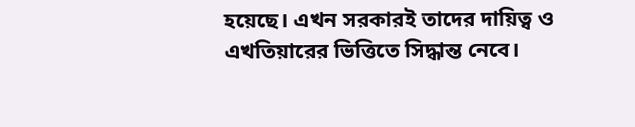হয়েছে। এখন সরকারই তাদের দায়িত্ব ও এখতিয়ারের ভিত্তিতে সিদ্ধান্ত নেবে।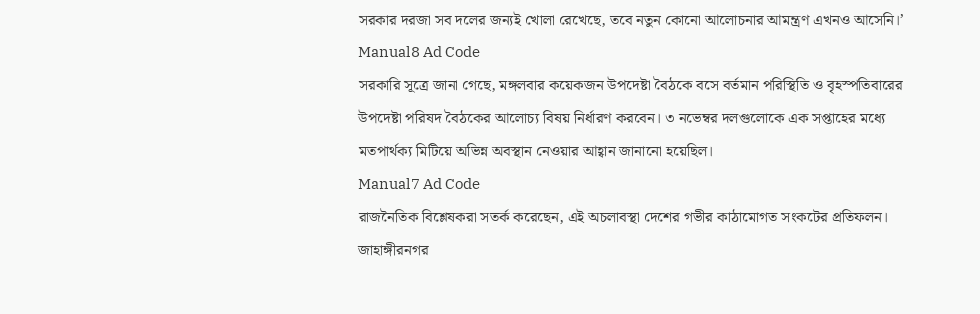সরকার দরজা সব দলের জন্যই খোলা রেখেছে, তবে নতুন কোনো আলোচনার আমন্ত্রণ এখনও আসেনি।’
Manual8 Ad Code
সরকারি সূত্রে জানা গেছে, মঙ্গলবার কয়েকজন উপদেষ্টা বৈঠকে বসে বর্তমান পরিস্থিতি ও বৃহস্পতিবারের উপদেষ্টা পরিষদ বৈঠকের আলোচ্য বিষয় নির্ধারণ করবেন। ৩ নভেম্বর দলগুলোকে এক সপ্তাহের মধ্যে মতপার্থক্য মিটিয়ে অভিন্ন অবস্থান নেওয়ার আহ্বান জানানো হয়েছিল।
Manual7 Ad Code
রাজনৈতিক বিশ্লেষকরা সতর্ক করেছেন, এই অচলাবস্থা দেশের গভীর কাঠামোগত সংকটের প্রতিফলন। জাহাঙ্গীরনগর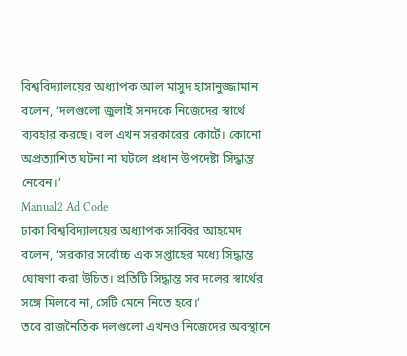বিশ্ববিদ্যালয়ের অধ্যাপক আল মাসুদ হাসানুজ্জামান বলেন, ‘দলগুলো জুলাই সনদকে নিজেদের স্বার্থে ব্যবহার করছে। বল এখন সরকারের কোর্টে। কোনো অপ্রত্যাশিত ঘটনা না ঘটলে প্রধান উপদেষ্টা সিদ্ধান্ত নেবেন।’
Manual2 Ad Code
ঢাকা বিশ্ববিদ্যালয়ের অধ্যাপক সাব্বির আহমেদ বলেন, ‘সরকার সর্বোচ্চ এক সপ্তাহের মধ্যে সিদ্ধান্ত ঘোষণা করা উচিত। প্রতিটি সিদ্ধান্ত সব দলের স্বার্থের সঙ্গে মিলবে না, সেটি মেনে নিতে হবে।’
তবে রাজনৈতিক দলগুলো এখনও নিজেদের অবস্থানে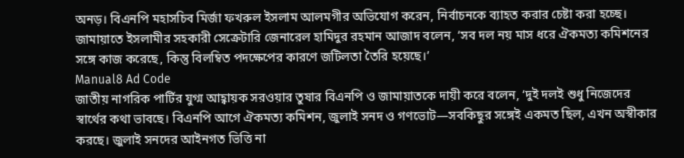অনড়। বিএনপি মহাসচিব মির্জা ফখরুল ইসলাম আলমগীর অভিযোগ করেন, নির্বাচনকে ব্যাহত করার চেষ্টা করা হচ্ছে। জামায়াতে ইসলামীর সহকারী সেক্রেটারি জেনারেল হামিদুর রহমান আজাদ বলেন, ‘সব দল নয় মাস ধরে ঐকমত্য কমিশনের সঙ্গে কাজ করেছে, কিন্তু বিলম্বিত পদক্ষেপের কারণে জটিলতা তৈরি হয়েছে।’
Manual8 Ad Code
জাতীয় নাগরিক পার্টির যুগ্ম আহ্বায়ক সরওয়ার তুষার বিএনপি ও জামায়াতকে দায়ী করে বলেন, ‘দুই দলই শুধু নিজেদের স্বার্থের কথা ভাবছে। বিএনপি আগে ঐকমত্য কমিশন, জুলাই সনদ ও গণভোট—সবকিছুর সঙ্গেই একমত ছিল, এখন অস্বীকার করছে। জুলাই সনদের আইনগত ভিত্তি না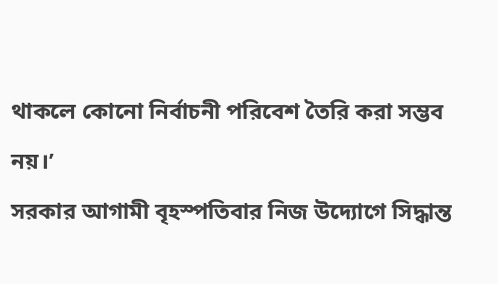থাকলে কোনো নির্বাচনী পরিবেশ তৈরি করা সম্ভব নয়।’
সরকার আগামী বৃহস্পতিবার নিজ উদ্যোগে সিদ্ধান্ত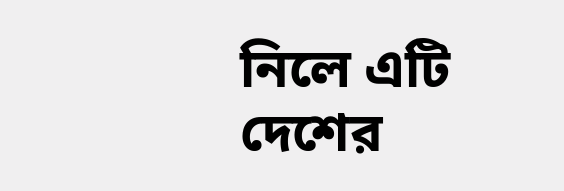নিলে এটি দেশের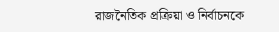রাজনৈতিক প্রক্রিয়া ও নির্বাচনকে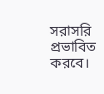সরাসরি প্রভাবিত করবে।